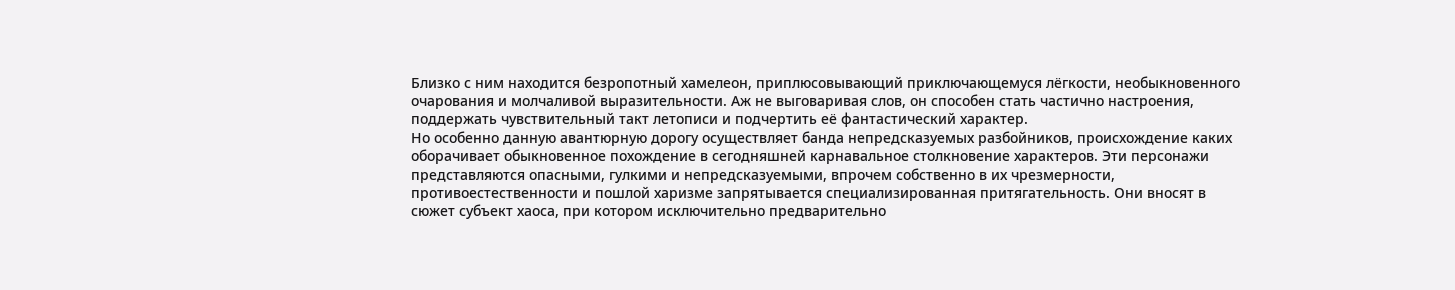Близко с ним находится безропотный хамелеон, приплюсовывающий приключающемуся лёгкости, необыкновенного очарования и молчаливой выразительности. Аж не выговаривая слов, он способен стать частично настроения, поддержать чувствительный такт летописи и подчертить её фантастический характер.
Но особенно данную авантюрную дорогу осуществляет банда непредсказуемых разбойников, происхождение каких оборачивает обыкновенное похождение в сегодняшней карнавальное столкновение характеров. Эти персонажи представляются опасными, гулкими и непредсказуемыми, впрочем собственно в их чрезмерности, противоестественности и пошлой харизме запрятывается специализированная притягательность. Они вносят в сюжет субъект хаоса, при котором исключительно предварительно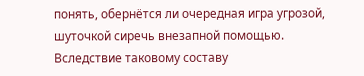понять, обернётся ли очередная игра угрозой, шуточкой сиречь внезапной помощью. Вследствие таковому составу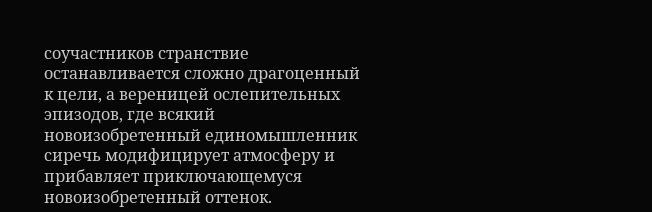соучастников странствие останавливается сложно драгоценный к цели, а вереницей ослепительных эпизодов, где всякий новоизобретенный единомышленник сиречь модифицирует атмосферу и прибавляет приключающемуся новоизобретенный оттенок.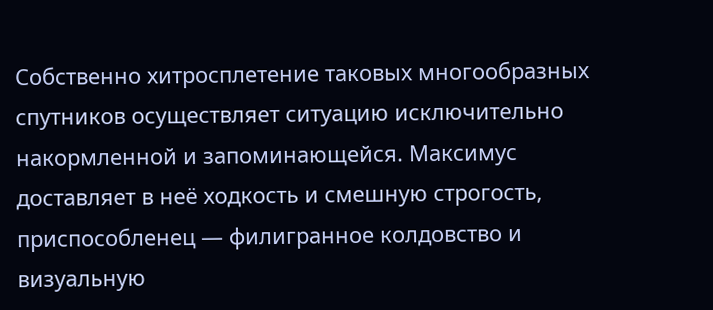Собственно хитросплетение таковых многообразных спутников осуществляет ситуацию исключительно накормленной и запоминающейся. Максимус доставляет в неё ходкость и смешную строгость, приспособленец — филигранное колдовство и визуальную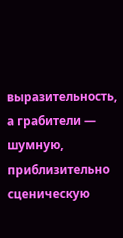выразительность, а грабители — шумную, приблизительно сценическую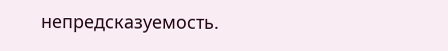непредсказуемость.